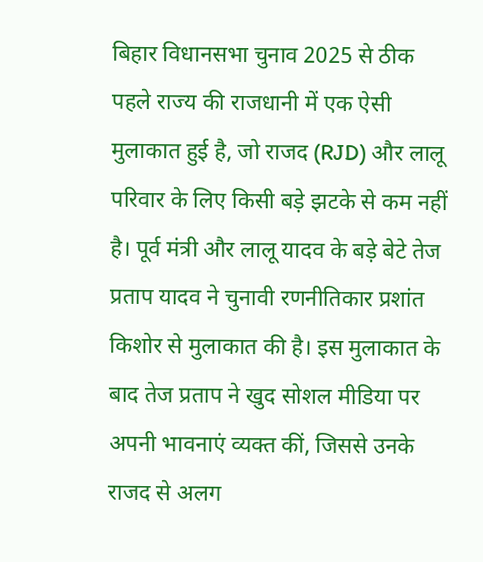बिहार विधानसभा चुनाव 2025 से ठीक पहले राज्य की राजधानी में एक ऐसी मुलाकात हुई है, जो राजद (RJD) और लालू परिवार के लिए किसी बड़े झटके से कम नहीं है। पूर्व मंत्री और लालू यादव के बड़े बेटे तेज प्रताप यादव ने चुनावी रणनीतिकार प्रशांत किशोर से मुलाकात की है। इस मुलाकात के बाद तेज प्रताप ने खुद सोशल मीडिया पर अपनी भावनाएं व्यक्त कीं, जिससे उनके राजद से अलग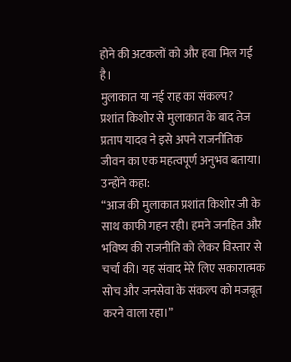होने की अटकलों को और हवा मिल गई है।
मुलाकात या नई राह का संकल्प?
प्रशांत किशोर से मुलाकात के बाद तेज प्रताप यादव ने इसे अपने राजनीतिक जीवन का एक महत्वपूर्ण अनुभव बताया। उन्होंने कहा:
“आज की मुलाकात प्रशांत किशोर जी के साथ काफी गहन रही। हमने जनहित और भविष्य की राजनीति को लेकर विस्तार से चर्चा की। यह संवाद मेरे लिए सकारात्मक सोच और जनसेवा के संकल्प को मजबूत करने वाला रहा।”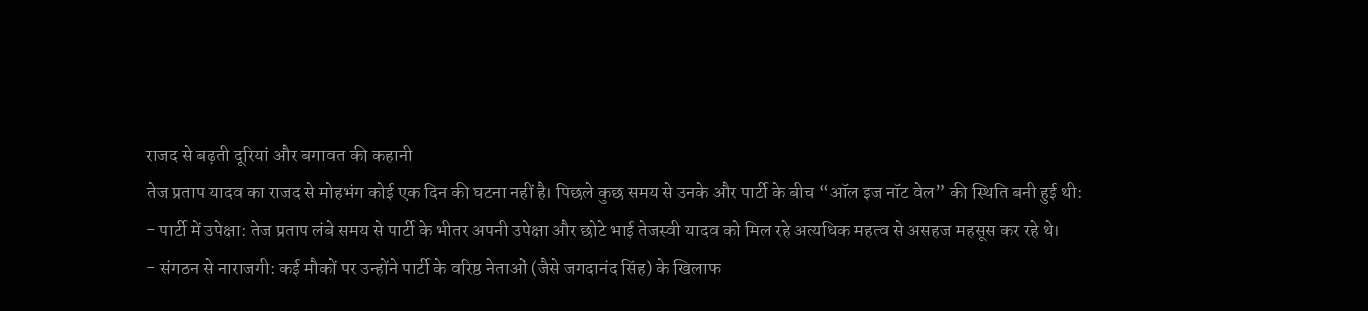राजद से बढ़ती दूरियां और बगावत की कहानी
तेज प्रताप यादव का राजद से मोहभंग कोई एक दिन की घटना नहीं है। पिछले कुछ समय से उनके और पार्टी के बीच “ऑल इज नॉट वेल” की स्थिति बनी हुई थी:
- पार्टी में उपेक्षा: तेज प्रताप लंबे समय से पार्टी के भीतर अपनी उपेक्षा और छोटे भाई तेजस्वी यादव को मिल रहे अत्यधिक महत्व से असहज महसूस कर रहे थे।
- संगठन से नाराजगी: कई मौकों पर उन्होंने पार्टी के वरिष्ठ नेताओं (जैसे जगदानंद सिंह) के खिलाफ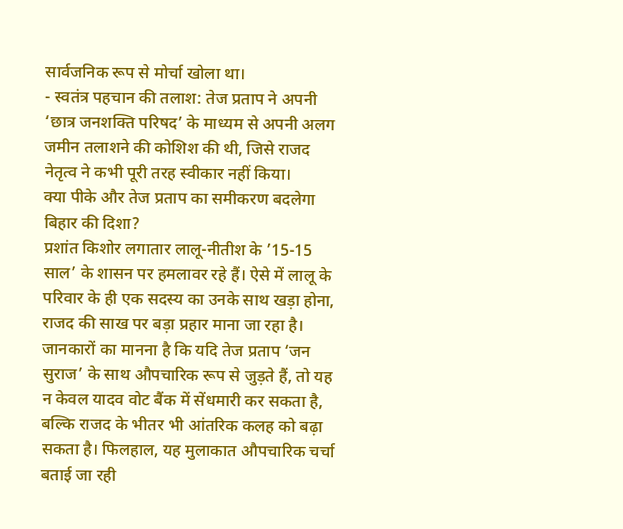सार्वजनिक रूप से मोर्चा खोला था।
- स्वतंत्र पहचान की तलाश: तेज प्रताप ने अपनी ‘छात्र जनशक्ति परिषद’ के माध्यम से अपनी अलग जमीन तलाशने की कोशिश की थी, जिसे राजद नेतृत्व ने कभी पूरी तरह स्वीकार नहीं किया।
क्या पीके और तेज प्रताप का समीकरण बदलेगा बिहार की दिशा?
प्रशांत किशोर लगातार लालू-नीतीश के ’15-15 साल’ के शासन पर हमलावर रहे हैं। ऐसे में लालू के परिवार के ही एक सदस्य का उनके साथ खड़ा होना, राजद की साख पर बड़ा प्रहार माना जा रहा है। जानकारों का मानना है कि यदि तेज प्रताप ‘जन सुराज’ के साथ औपचारिक रूप से जुड़ते हैं, तो यह न केवल यादव वोट बैंक में सेंधमारी कर सकता है, बल्कि राजद के भीतर भी आंतरिक कलह को बढ़ा सकता है। फिलहाल, यह मुलाकात औपचारिक चर्चा बताई जा रही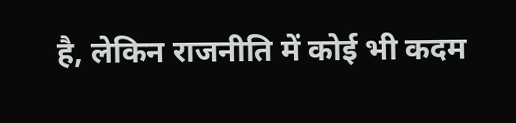है, लेकिन राजनीति में कोई भी कदम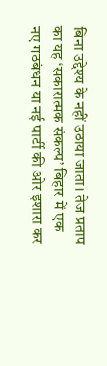बिना उद्देश्य के नहीं उठाया जाता। तेज प्रताप का यह ‘सकारात्मक संकल्प’ बिहार में एक नए गठबंधन या नई पार्टी की ओर इशारा कर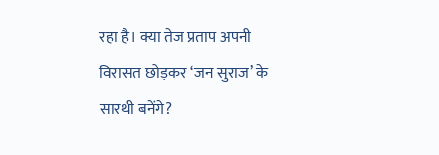रहा है। क्या तेज प्रताप अपनी विरासत छोड़कर ‘जन सुराज’ के सारथी बनेंगे?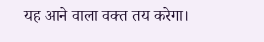यह आने वाला वक्त तय करेगा।